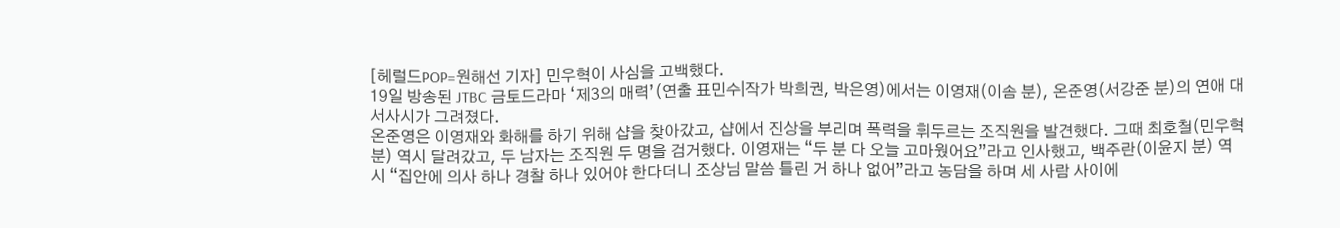[헤럴드POP=원해선 기자] 민우혁이 사심을 고백했다.
19일 방송된 JTBC 금토드라마 ‘제3의 매력’(연출 표민수|작가 박희권, 박은영)에서는 이영재(이솜 분), 온준영(서강준 분)의 연애 대서사시가 그려졌다.
온준영은 이영재와 화해를 하기 위해 샵을 찾아갔고, 샵에서 진상을 부리며 폭력을 휘두르는 조직원을 발견했다. 그때 최호철(민우혁 분) 역시 달려갔고, 두 남자는 조직원 두 명을 검거했다. 이영재는 “두 분 다 오늘 고마웠어요”라고 인사했고, 백주란(이윤지 분) 역시 “집안에 의사 하나 경찰 하나 있어야 한다더니 조상님 말씀 틀린 거 하나 없어”라고 농담을 하며 세 사람 사이에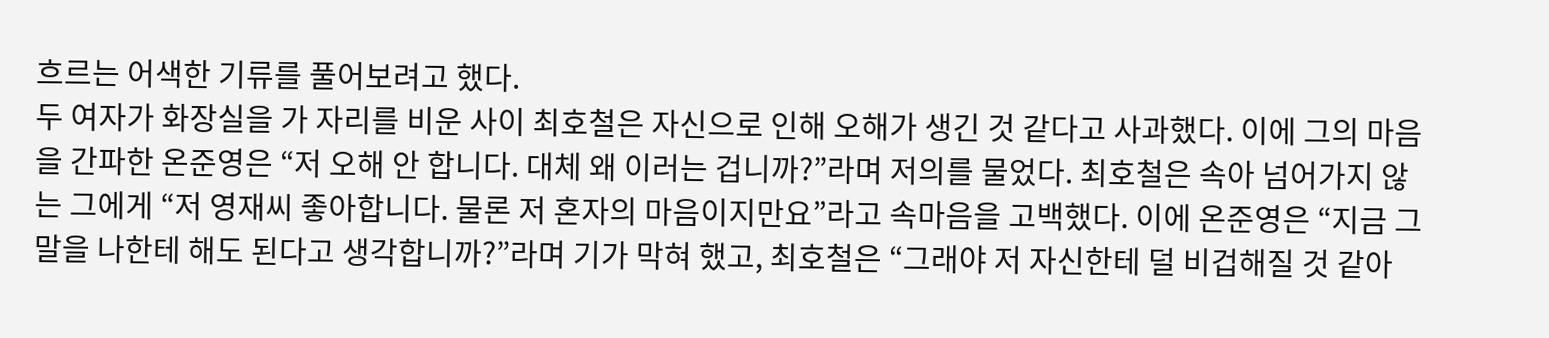흐르는 어색한 기류를 풀어보려고 했다.
두 여자가 화장실을 가 자리를 비운 사이 최호철은 자신으로 인해 오해가 생긴 것 같다고 사과했다. 이에 그의 마음을 간파한 온준영은 “저 오해 안 합니다. 대체 왜 이러는 겁니까?”라며 저의를 물었다. 최호철은 속아 넘어가지 않는 그에게 “저 영재씨 좋아합니다. 물론 저 혼자의 마음이지만요”라고 속마음을 고백했다. 이에 온준영은 “지금 그 말을 나한테 해도 된다고 생각합니까?”라며 기가 막혀 했고, 최호철은 “그래야 저 자신한테 덜 비겁해질 것 같아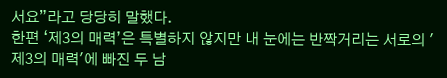서요”라고 당당히 말했다.
한편 ‘제3의 매력’은 특별하지 않지만 내 눈에는 반짝거리는 서로의 '제3의 매력'에 빠진 두 남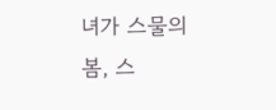녀가 스물의 봄, 스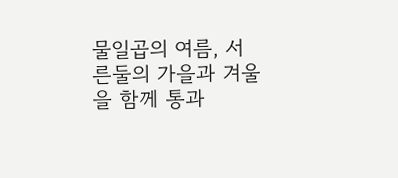물일곱의 여름, 서른둘의 가을과 겨울을 함께 통과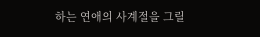하는 연애의 사계절을 그릴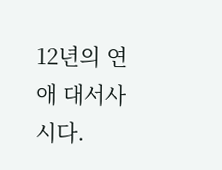12년의 연애 대서사시다.